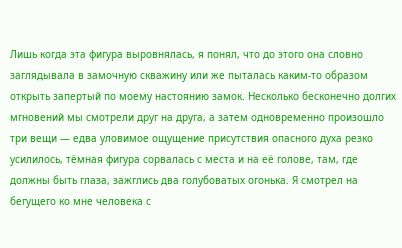Лишь когда эта фигура выровнялась, я понял, что до этого она словно заглядывала в замочную скважину или же пыталась каким-то образом открыть запертый по моему настоянию замок. Несколько бесконечно долгих мгновений мы смотрели друг на друга, а затем одновременно произошло три вещи — едва уловимое ощущение присутствия опасного духа резко усилилось, тёмная фигура сорвалась с места и на её голове, там, где должны быть глаза, зажглись два голубоватых огонька. Я смотрел на бегущего ко мне человека с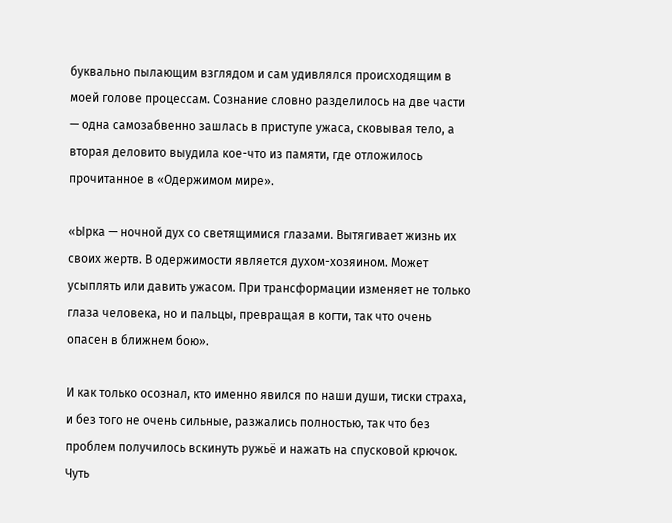буквально пылающим взглядом и сам удивлялся происходящим в моей голове процессам. Сознание словно разделилось на две части — одна самозабвенно зашлась в приступе ужаса, сковывая тело, а вторая деловито выудила кое-что из памяти, где отложилось прочитанное в «Одержимом мире».

«Ырка — ночной дух со светящимися глазами. Вытягивает жизнь их своих жертв. В одержимости является духом-хозяином. Может усыплять или давить ужасом. При трансформации изменяет не только глаза человека, но и пальцы, превращая в когти, так что очень опасен в ближнем бою».

И как только осознал, кто именно явился по наши души, тиски страха, и без того не очень сильные, разжались полностью, так что без проблем получилось вскинуть ружьё и нажать на спусковой крючок. Чуть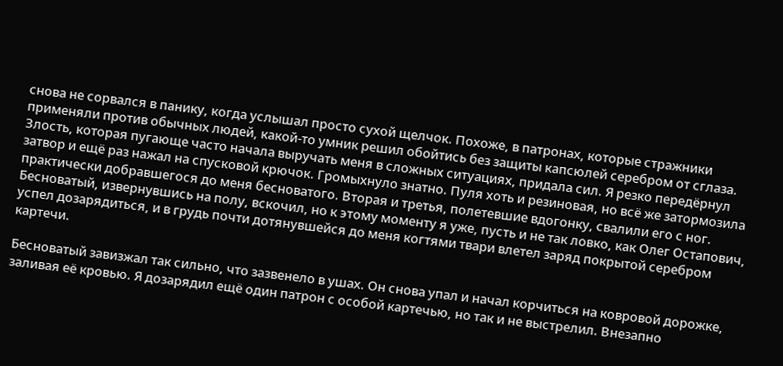снова не сорвался в панику, когда услышал просто сухой щелчок. Похоже, в патронах, которые стражники применяли против обычных людей, какой-то умник решил обойтись без защиты капсюлей серебром от сглаза. Злость, которая пугающе часто начала выручать меня в сложных ситуациях, придала сил. Я резко передёрнул затвор и ещё раз нажал на спусковой крючок. Громыхнуло знатно. Пуля хоть и резиновая, но всё же затормозила практически добравшегося до меня бесноватого. Вторая и третья, полетевшие вдогонку, свалили его с ног. Бесноватый, извернувшись на полу, вскочил, но к этому моменту я уже, пусть и не так ловко, как Олег Остапович, успел дозарядиться, и в грудь почти дотянувшейся до меня когтями твари влетел заряд покрытой серебром картечи.

Бесноватый завизжал так сильно, что зазвенело в ушах. Он снова упал и начал корчиться на ковровой дорожке, заливая её кровью. Я дозарядил ещё один патрон с особой картечью, но так и не выстрелил. Внезапно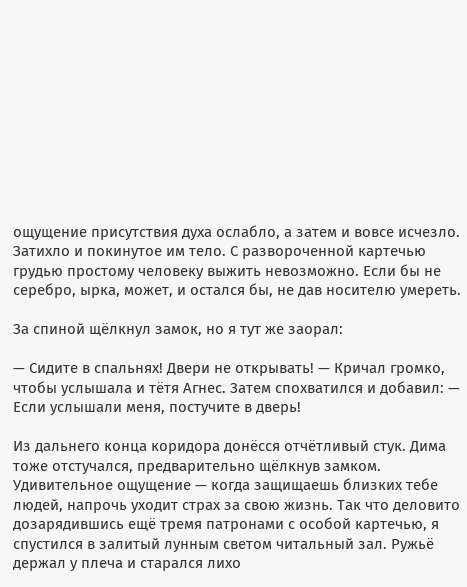ощущение присутствия духа ослабло, а затем и вовсе исчезло. Затихло и покинутое им тело. С развороченной картечью грудью простому человеку выжить невозможно. Если бы не серебро, ырка, может, и остался бы, не дав носителю умереть.

За спиной щёлкнул замок, но я тут же заорал:

— Сидите в спальнях! Двери не открывать! — Кричал громко, чтобы услышала и тётя Агнес. Затем спохватился и добавил: — Если услышали меня, постучите в дверь!

Из дальнего конца коридора донёсся отчётливый стук. Дима тоже отстучался, предварительно щёлкнув замком. Удивительное ощущение — когда защищаешь близких тебе людей, напрочь уходит страх за свою жизнь. Так что деловито дозарядившись ещё тремя патронами с особой картечью, я спустился в залитый лунным светом читальный зал. Ружьё держал у плеча и старался лихо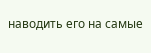наводить его на самые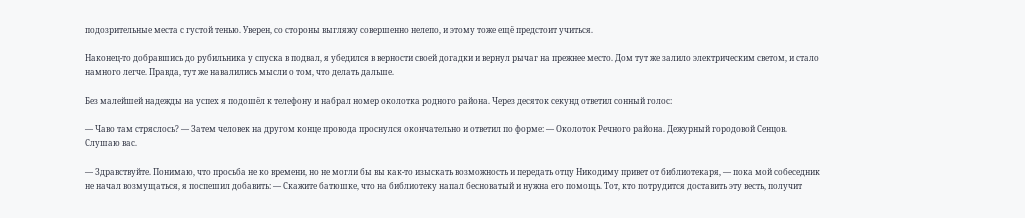подозрительные места с густой тенью. Уверен, со стороны выгляжу совершенно нелепо, и этому тоже ещё предстоит учиться.

Наконец-то добравшись до рубильника у спуска в подвал, я убедился в верности своей догадки и вернул рычаг на прежнее место. Дом тут же залило электрическим светом, и стало намного легче. Правда, тут же навалились мысли о том, что делать дальше.

Без малейшей надежды на успех я подошёл к телефону и набрал номер околотка родного района. Через десяток секунд ответил сонный голос:

— Чаво там стряслось? — Затем человек на другом конце провода проснулся окончательно и ответил по форме: — Околоток Речного района. Дежурный городовой Сенцов. Слушаю вас.

— Здравствуйте. Понимаю, что просьба не ко времени, но не могли бы вы как-то изыскать возможность и передать отцу Никодиму привет от библиотекаря, — пока мой собеседник не начал возмущаться, я поспешил добавить: — Скажите батюшке, что на библиотеку напал бесноватый и нужна его помощь. Тот, кто потрудится доставить эту весть, получит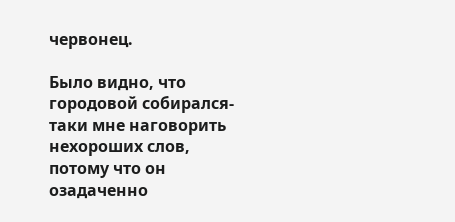червонец.

Было видно, что городовой собирался-таки мне наговорить нехороших слов, потому что он озадаченно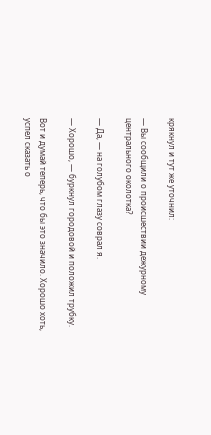крякнул и тут же уточнил:

— Вы сообщили о происшествии дежурному центрального околотка?

— Да, — на голубом глазу соврал я.

— Хорошо, — буркнул городовой и положил трубку.

Вот и думай теперь, что бы это значило. Хорошо хоть, успел сказать о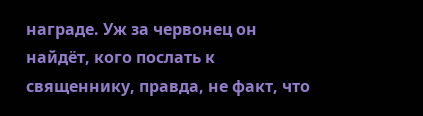награде. Уж за червонец он найдёт, кого послать к священнику, правда, не факт, что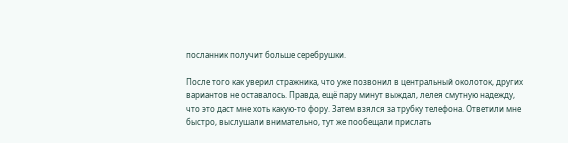посланник получит больше серебрушки.

После того как уверил стражника, что уже позвонил в центральный околоток, других вариантов не оставалось. Правда, ещё пару минут выждал, лелея смутную надежду, что это даст мне хоть какую-то фору. Затем взялся за трубку телефона. Ответили мне быстро, выслушали внимательно, тут же пообещали прислать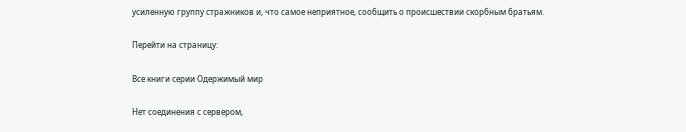усиленную группу стражников и, что самое неприятное, сообщить о происшествии скорбным братьям.

Перейти на страницу:

Все книги серии Одержимый мир

Нет соединения с сервером,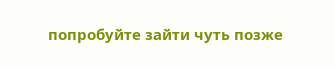попробуйте зайти чуть позже